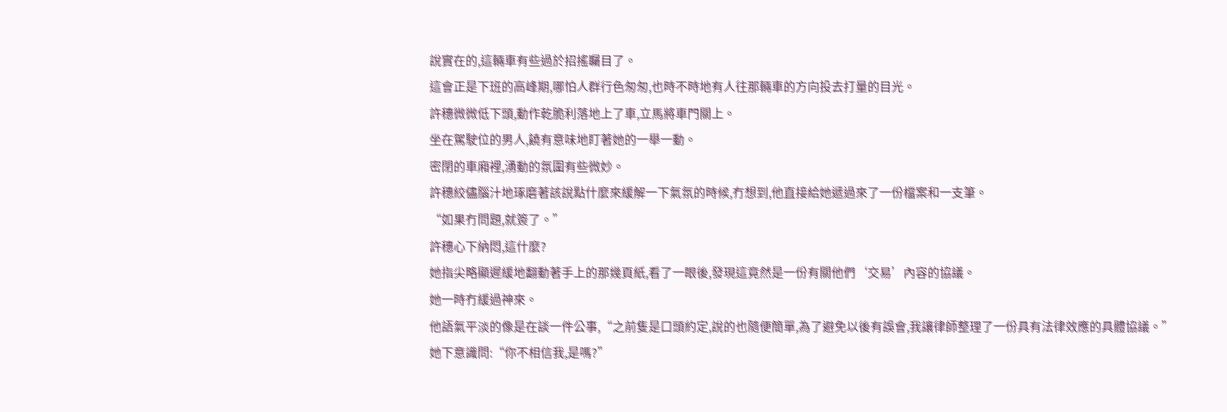說實在的,這輛車有些過於招搖矚目了。
這會正是下班的高峰期,哪怕人群行色匆匆,也時不時地有人往那輛車的方向投去打量的目光。
許穗微微低下頭,動作乾脆利落地上了車,立馬將車門關上。
坐在駕駛位的男人,饒有意味地盯著她的一舉一動。
密閉的車廂裡,湧動的氛圍有些微妙。
許穗絞儘腦汁地琢磨著該說點什麼來緩解一下氣氛的時候,冇想到,他直接給她遞過來了一份檔案和一支筆。
“如果冇問題,就簽了。”
許穗心下納悶,這什麼?
她指尖略顯遲緩地翻動著手上的那幾頁紙,看了一眼後,發現這竟然是一份有關他們‘交易’內容的協議。
她一時冇緩過神來。
他語氣平淡的像是在談一件公事,“之前隻是口頭約定,說的也隨便簡單,為了避免以後有誤會,我讓律師整理了一份具有法律效應的具體協議。”
她下意識問:“你不相信我,是嗎?”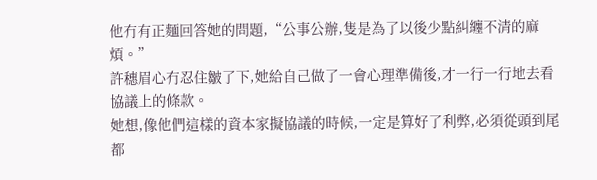他冇有正麵回答她的問題,“公事公辦,隻是為了以後少點糾纏不清的麻煩。”
許穗眉心冇忍住皺了下,她給自己做了一會心理準備後,才一行一行地去看協議上的條款。
她想,像他們這樣的資本家擬協議的時候,一定是算好了利弊,必須從頭到尾都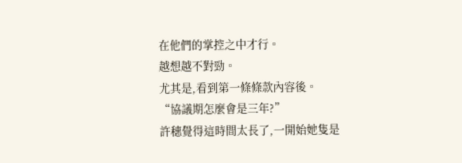在他們的掌控之中才行。
越想越不對勁。
尤其是,看到第一條條款內容後。
“協議期怎麼會是三年?”
許穗覺得這時間太長了,一開始她隻是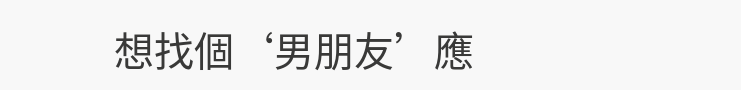想找個‘男朋友’應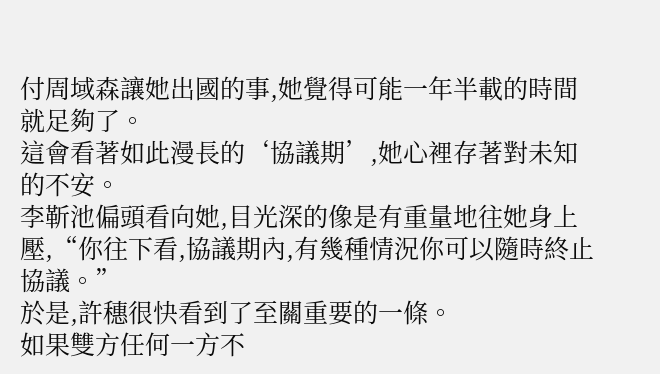付周域森讓她出國的事,她覺得可能一年半載的時間就足夠了。
這會看著如此漫長的‘協議期’,她心裡存著對未知的不安。
李靳池偏頭看向她,目光深的像是有重量地往她身上壓,“你往下看,協議期內,有幾種情況你可以隨時終止協議。”
於是,許穗很快看到了至關重要的一條。
如果雙方任何一方不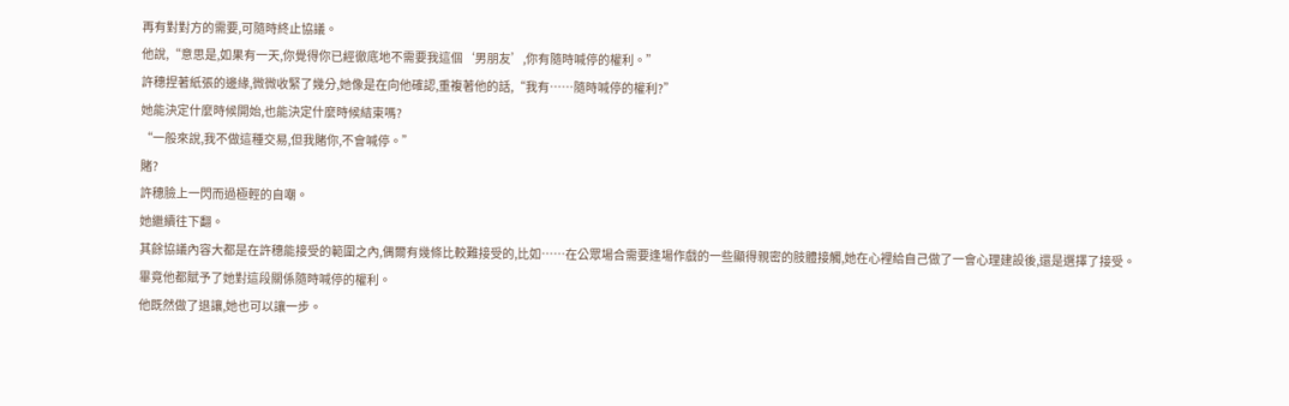再有對對方的需要,可隨時終止協議。
他說,“意思是,如果有一天,你覺得你已經徹底地不需要我這個‘男朋友’,你有隨時喊停的權利。”
許穗捏著紙張的邊緣,微微收緊了幾分,她像是在向他確認,重複著他的話,“我有……隨時喊停的權利?”
她能決定什麼時候開始,也能決定什麼時候結束嗎?
“一般來說,我不做這種交易,但我賭你,不會喊停。”
賭?
許穗臉上一閃而過極輕的自嘲。
她繼續往下翻。
其餘協議內容大都是在許穗能接受的範圍之內,偶爾有幾條比較難接受的,比如……在公眾場合需要逢場作戲的一些顯得親密的肢體接觸,她在心裡給自己做了一會心理建設後,還是選擇了接受。
畢竟他都賦予了她對這段關係隨時喊停的權利。
他既然做了退讓,她也可以讓一步。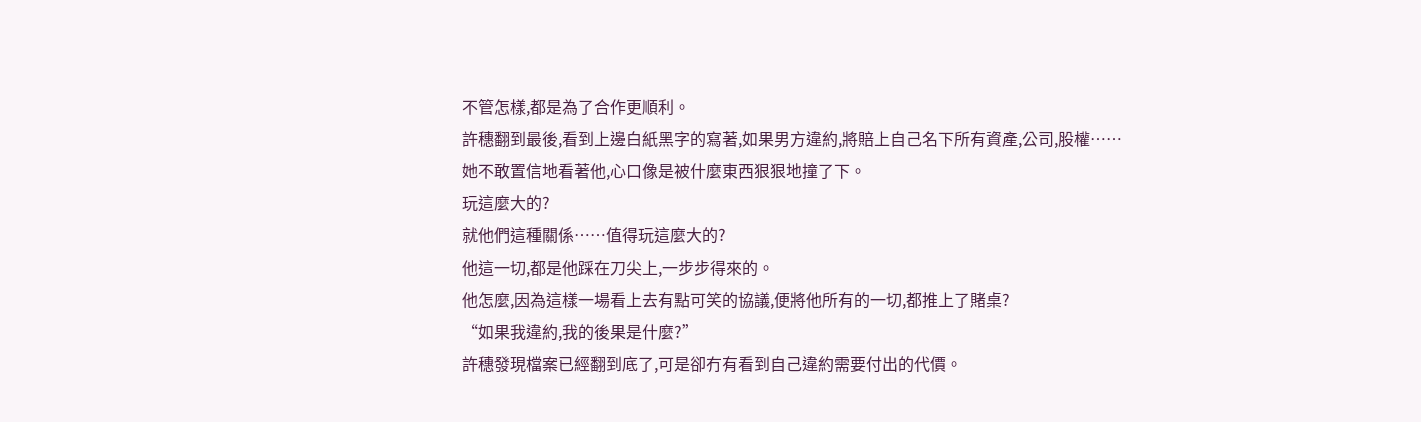不管怎樣,都是為了合作更順利。
許穗翻到最後,看到上邊白紙黑字的寫著,如果男方違約,將賠上自己名下所有資產,公司,股權……
她不敢置信地看著他,心口像是被什麼東西狠狠地撞了下。
玩這麼大的?
就他們這種關係……值得玩這麼大的?
他這一切,都是他踩在刀尖上,一步步得來的。
他怎麼,因為這樣一場看上去有點可笑的協議,便將他所有的一切,都推上了賭桌?
“如果我違約,我的後果是什麼?”
許穗發現檔案已經翻到底了,可是卻冇有看到自己違約需要付出的代價。